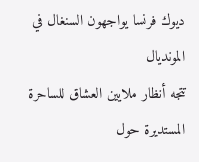ديوك فرنسا يواجهون السنغال في المونديال
تتجه أنظار ملايين العشاق للساحرة المستديرة حول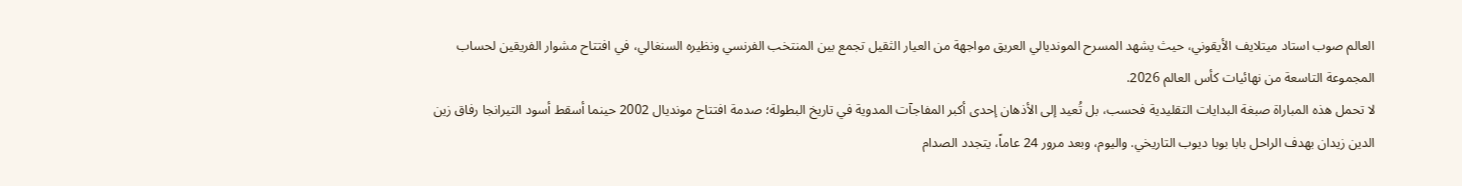العالم صوب استاد ميتلايف الأيقوني، حيث يشهد المسرح المونديالي العريق مواجهة من العيار الثقيل تجمع بين المنتخب الفرنسي ونظيره السنغالي، في افتتاح مشوار الفريقين لحساب المجموعة التاسعة من نهائيات كأس العالم 2026.
لا تحمل هذه المباراة صبغة البدايات التقليدية فحسب، بل تُعيد إلى الأذهان إحدى أكبر المفاجآت المدوية في تاريخ البطولة؛ صدمة افتتاح مونديال 2002 حينما أسقط أسود التيرانجا رفاق زين الدين زيدان بهدف الراحل بابا بوبا ديوب التاريخي. واليوم، وبعد مرور 24 عاماً، يتجدد الصدام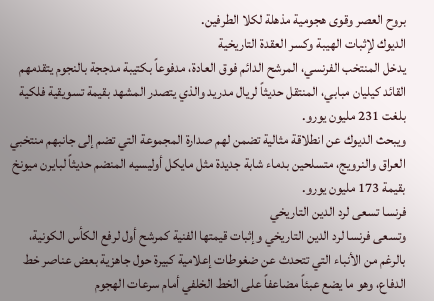بروح العصر وقوى هجومية مذهلة لكلا الطرفين.
الديوك لإثبات الهيبة وكسر العقدة التاريخية
يدخل المنتخب الفرنسي، المرشح الدائم فوق العادة، مدفوعاً بكتيبة مدججة بالنجوم يتقدمهم القائد كيليان مبابي، المنتقل حديثاً لريال مدريد والذي يتصدر المشهد بقيمة تسويقية فلكية بلغت 231 مليون يورو.
ويبحث الديوك عن انطلاقة مثالية تضمن لهم صدارة المجموعة التي تضم إلى جانبهم منتخبي العراق والنرويج، متسلحين بدماء شابة جديدة مثل مايكل أوليسيه المنضم حديثاً لبايرن ميونخ بقيمة 173 مليون يورو.
فرنسا تسعى لرد الدين التاريخي
وتسعى فرنسا لرد الدين التاريخي وإثبات قيمتها الفنية كمرشح أول لرفع الكأس الكونية، بالرغم من الأنباء التي تتحدث عن ضغوطات إعلامية كبيرة حول جاهزية بعض عناصر خط الدفاع، وهو ما يضع عبئاً مضاعفاً على الخط الخلفي أمام سرعات الهجوم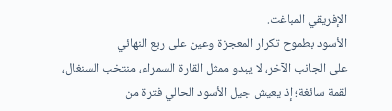الإفريقي المباغت.
الأسود بطموح تكرار المعجزة وعين على ربع النهائي
على الجانب الآخر، لا يبدو ممثل القارة السمراء، منتخب السنغال، لقمة سائغة؛ إذ يعيش جيل الأسود الحالي فترة من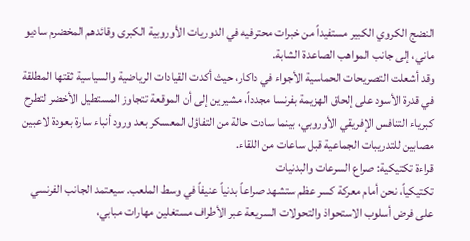النضج الكروي الكبير مستفيداً من خبرات محترفيه في الدوريات الأوروبية الكبرى وقائدهم المخضرم ساديو ماني، إلى جانب المواهب الصاعدة الشابة.
وقد أشعلت التصريحات الحماسية الأجواء في داكار، حيث أكدت القيادات الرياضية والسياسية ثقتها المطلقة في قدرة الأسود على إلحاق الهزيمة بفرنسا مجدداً، مشيرين إلى أن الموقعة تتجاوز المستطيل الأخضر لتطرح كبرياء التنافس الإفريقي الأوروبي، بينما سادت حالة من التفاؤل المعسكر بعد ورود أنباء سارة بعودة لاعبين مصابين للتدريبات الجماعية قبل ساعات من اللقاء.
قراءة تكتيكية: صراع السرعات والبدنيات
تكتيكياً، نحن أمام معركة كسر عظم ستشهد صراعاً بدنياً عنيفاً في وسط الملعب. سيعتمد الجانب الفرنسي على فرض أسلوب الاستحواذ والتحولات السريعة عبر الأطراف مستغلين مهارات مبابي،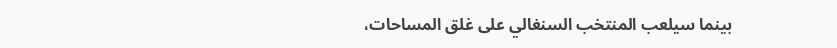بينما سيلعب المنتخب السنغالي على غلق المساحات،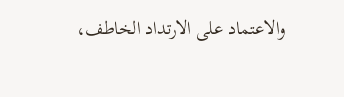والاعتماد على الارتداد الخاطف،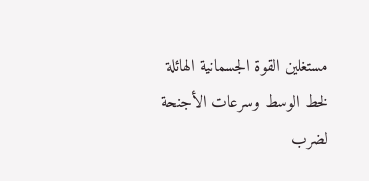مستغلين القوة الجسمانية الهائلة لخط الوسط وسرعات الأجنحة لضرب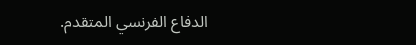الدفاع الفرنسي المتقدم.